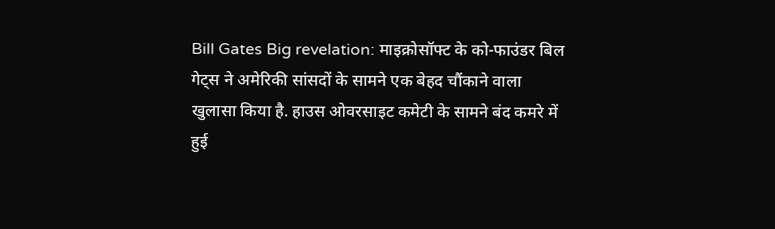Bill Gates Big revelation: माइक्रोसॉफ्ट के को-फाउंडर बिल गेट्स ने अमेरिकी सांसदों के सामने एक बेहद चौंकाने वाला खुलासा किया है. हाउस ओवरसाइट कमेटी के सामने बंद कमरे में हुई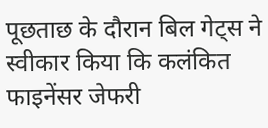पूछताछ के दौरान बिल गेट्स ने स्वीकार किया कि कलंकित फाइनेंसर जेफरी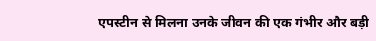एपस्टीन से मिलना उनके जीवन की एक गंभीर और बड़ी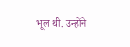भूल थी. उन्होंने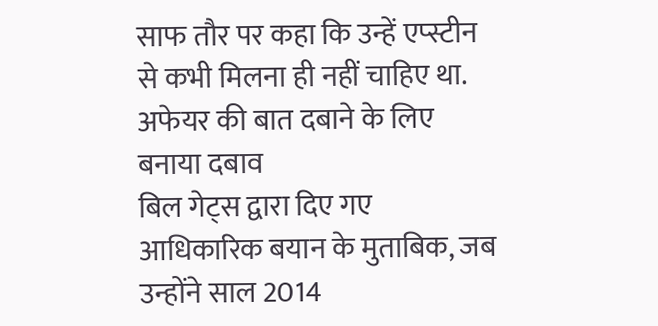साफ तौर पर कहा कि उन्हें एप्स्टीन से कभी मिलना ही नहीं चाहिए था.
अफेयर की बात दबाने के लिए बनाया दबाव
बिल गेट्स द्वारा दिए गए आधिकारिक बयान के मुताबिक, जब उन्होंने साल 2014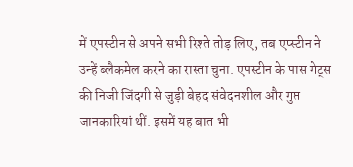में एपस्टीन से अपने सभी रिश्ते तोड़ लिए, तब एप्स्टीन ने उन्हें ब्लैकमेल करने का रास्ता चुना. एपस्टीन के पास गेट्स की निजी जिंदगी से जुड़ी बेहद संवेदनशील और गुप्त जानकारियां थीं. इसमें यह बात भी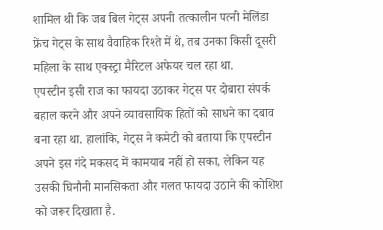शामिल थी कि जब बिल गेट्स अपनी तत्कालीन पत्नी मेलिंडा फ्रेंच गेट्स के साथ वैवाहिक रिश्ते में थे, तब उनका किसी दूसरी महिला के साथ एक्स्ट्रा मैरिटल अफेयर चल रहा था.
एपस्टीन इसी राज का फायदा उठाकर गेट्स पर दोबारा संपर्क बहाल करने और अपने व्यावसायिक हितों को साधने का दबाव बना रहा था. हालांकि, गेट्स ने कमेटी को बताया कि एपस्टीन अपने इस गंदे मकसद में कामयाब नहीं हो सका, लेकिन यह उसकी घिनौनी मानसिकता और गलत फायदा उठाने की कोशिश को जरूर दिखाता है.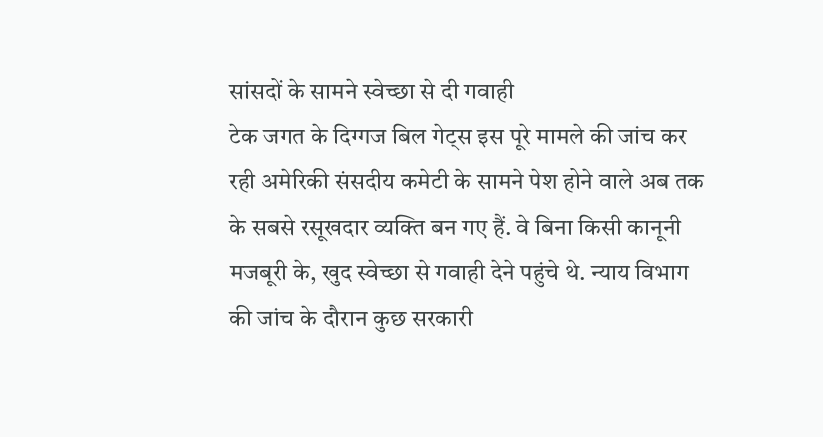सांसदों के सामने स्वेच्छा से दी गवाही
टेक जगत के दिग्गज बिल गेट्स इस पूरे मामले की जांच कर रही अमेरिकी संसदीय कमेटी के सामने पेश होने वाले अब तक के सबसे रसूखदार व्यक्ति बन गए हैं. वे बिना किसी कानूनी मजबूरी के, खुद स्वेच्छा से गवाही देने पहुंचे थे. न्याय विभाग की जांच के दौरान कुछ सरकारी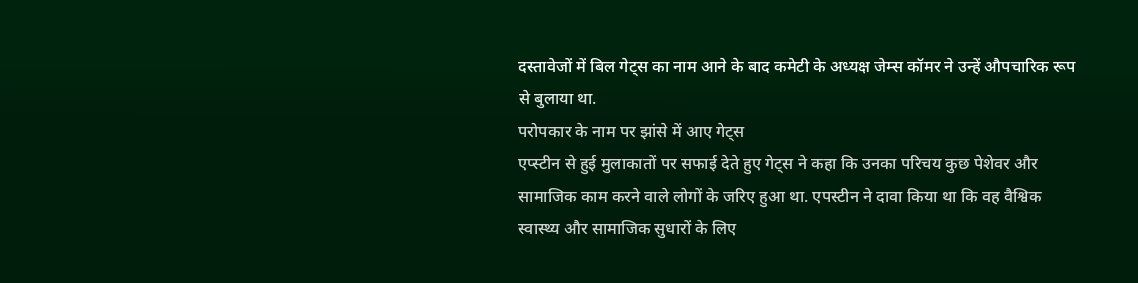दस्तावेजों में बिल गेट्स का नाम आने के बाद कमेटी के अध्यक्ष जेम्स कॉमर ने उन्हें औपचारिक रूप से बुलाया था.
परोपकार के नाम पर झांसे में आए गेट्स
एप्स्टीन से हुई मुलाकातों पर सफाई देते हुए गेट्स ने कहा कि उनका परिचय कुछ पेशेवर और सामाजिक काम करने वाले लोगों के जरिए हुआ था. एपस्टीन ने दावा किया था कि वह वैश्विक स्वास्थ्य और सामाजिक सुधारों के लिए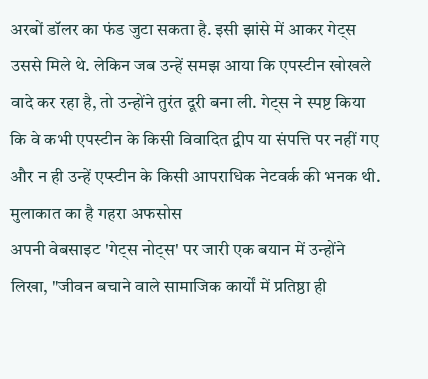अरबों डॉलर का फंड जुटा सकता है. इसी झांसे में आकर गेट्स उससे मिले थे. लेकिन जब उन्हें समझ आया कि एपस्टीन खोखले वादे कर रहा है, तो उन्होंने तुरंत दूरी बना ली. गेट्स ने स्पष्ट किया कि वे कभी एपस्टीन के किसी विवादित द्वीप या संपत्ति पर नहीं गए और न ही उन्हें एप्स्टीन के किसी आपराधिक नेटवर्क की भनक थी.
मुलाकात का है गहरा अफसोस
अपनी वेबसाइट 'गेट्स नोट्स' पर जारी एक बयान में उन्होंने लिखा, "जीवन बचाने वाले सामाजिक कार्यों में प्रतिष्ठा ही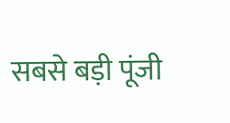सबसे बड़ी पूंजी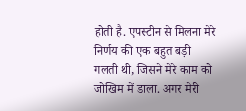होती है. एपस्टीन से मिलना मेरे निर्णय की एक बहुत बड़ी गलती थी, जिसने मेरे काम को जोखिम में डाला. अगर मेरी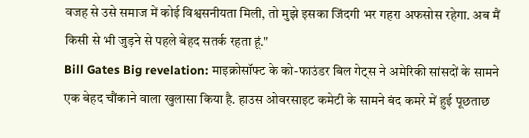वजह से उसे समाज में कोई विश्वसनीयता मिली, तो मुझे इसका जिंदगी भर गहरा अफसोस रहेगा. अब मैं किसी से भी जुड़ने से पहले बेहद सतर्क रहता हूं."
Bill Gates Big revelation: माइक्रोसॉफ्ट के को-फाउंडर बिल गेट्स ने अमेरिकी सांसदों के सामने एक बेहद चौंकाने वाला खुलासा किया है. हाउस ओवरसाइट कमेटी के सामने बंद कमरे में हुई पूछताछ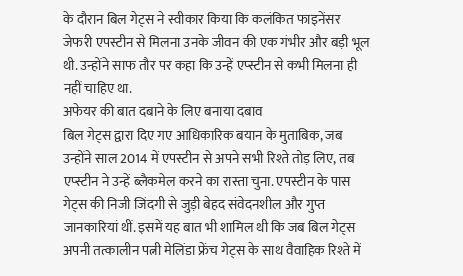के दौरान बिल गेट्स ने स्वीकार किया कि कलंकित फाइनेंसर जेफरी एपस्टीन से मिलना उनके जीवन की एक गंभीर और बड़ी भूल थी. उन्होंने साफ तौर पर कहा कि उन्हें एप्स्टीन से कभी मिलना ही नहीं चाहिए था.
अफेयर की बात दबाने के लिए बनाया दबाव
बिल गेट्स द्वारा दिए गए आधिकारिक बयान के मुताबिक, जब उन्होंने साल 2014 में एपस्टीन से अपने सभी रिश्ते तोड़ लिए, तब एप्स्टीन ने उन्हें ब्लैकमेल करने का रास्ता चुना. एपस्टीन के पास गेट्स की निजी जिंदगी से जुड़ी बेहद संवेदनशील और गुप्त जानकारियां थीं. इसमें यह बात भी शामिल थी कि जब बिल गेट्स अपनी तत्कालीन पत्नी मेलिंडा फ्रेंच गेट्स के साथ वैवाहिक रिश्ते में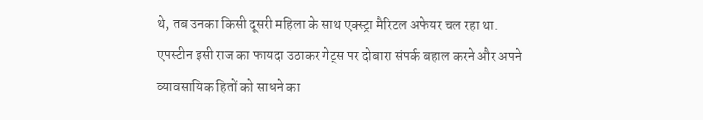थे, तब उनका किसी दूसरी महिला के साथ एक्स्ट्रा मैरिटल अफेयर चल रहा था.
एपस्टीन इसी राज का फायदा उठाकर गेट्स पर दोबारा संपर्क बहाल करने और अपने व्यावसायिक हितों को साधने का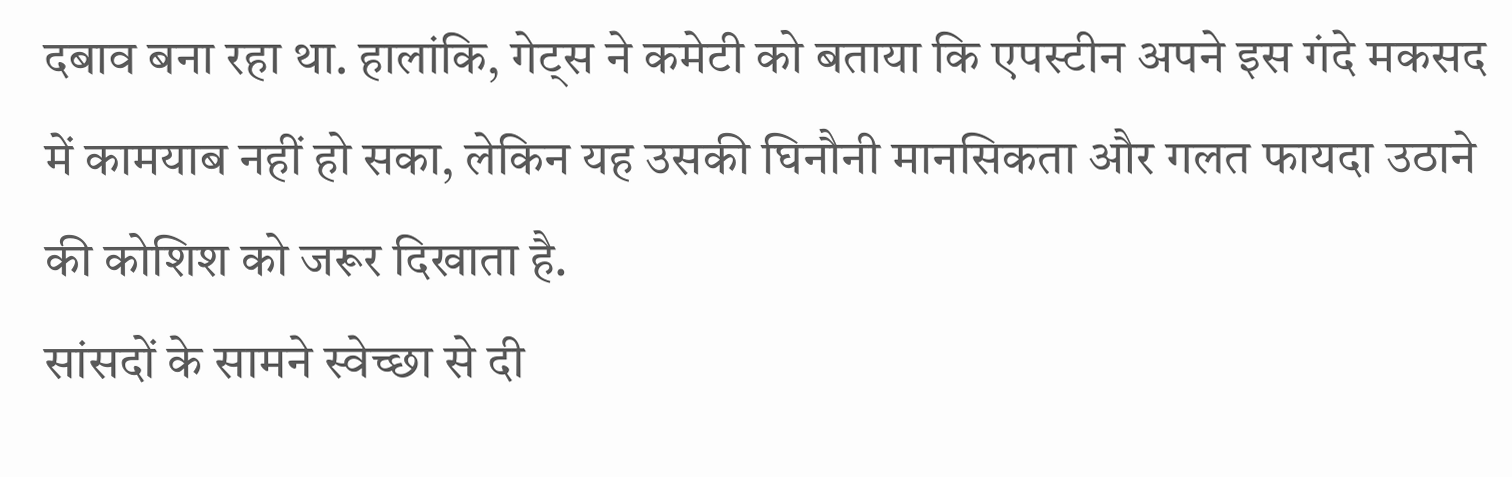दबाव बना रहा था. हालांकि, गेट्स ने कमेटी को बताया कि एपस्टीन अपने इस गंदे मकसद में कामयाब नहीं हो सका, लेकिन यह उसकी घिनौनी मानसिकता और गलत फायदा उठाने की कोशिश को जरूर दिखाता है.
सांसदों के सामने स्वेच्छा से दी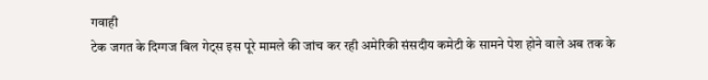गवाही
टेक जगत के दिग्गज बिल गेट्स इस पूरे मामले की जांच कर रही अमेरिकी संसदीय कमेटी के सामने पेश होने वाले अब तक के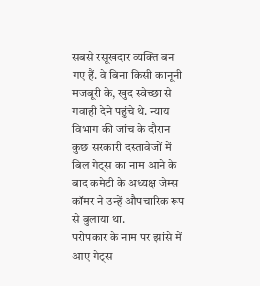सबसे रसूखदार व्यक्ति बन गए हैं. वे बिना किसी कानूनी मजबूरी के, खुद स्वेच्छा से गवाही देने पहुंचे थे. न्याय विभाग की जांच के दौरान कुछ सरकारी दस्तावेजों में बिल गेट्स का नाम आने के बाद कमेटी के अध्यक्ष जेम्स कॉमर ने उन्हें औपचारिक रूप से बुलाया था.
परोपकार के नाम पर झांसे में आए गेट्स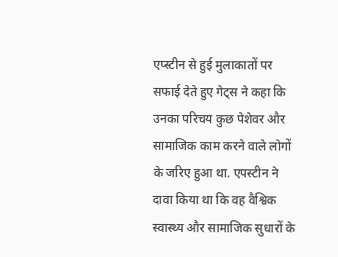एप्स्टीन से हुई मुलाकातों पर सफाई देते हुए गेट्स ने कहा कि उनका परिचय कुछ पेशेवर और सामाजिक काम करने वाले लोगों के जरिए हुआ था. एपस्टीन ने दावा किया था कि वह वैश्विक स्वास्थ्य और सामाजिक सुधारों के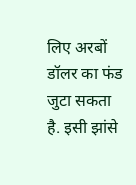लिए अरबों डॉलर का फंड जुटा सकता है. इसी झांसे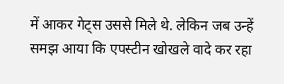में आकर गेट्स उससे मिले थे. लेकिन जब उन्हें समझ आया कि एपस्टीन खोखले वादे कर रहा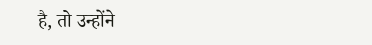है, तो उन्होंने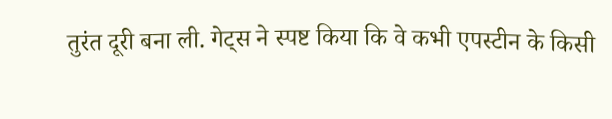तुरंत दूरी बना ली. गेट्स ने स्पष्ट किया कि वे कभी एपस्टीन के किसी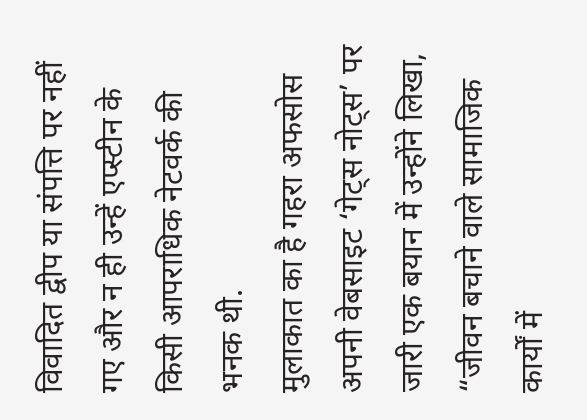विवादित द्वीप या संपत्ति पर नहीं गए और न ही उन्हें एप्स्टीन के किसी आपराधिक नेटवर्क की भनक थी.
मुलाकात का है गहरा अफसोस
अपनी वेबसाइट ‘गेट्स नोट्स’ पर जारी एक बयान में उन्होंने लिखा, “जीवन बचाने वाले सामाजिक कार्यों में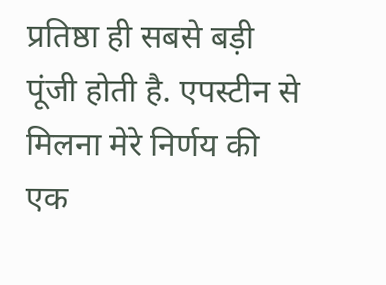प्रतिष्ठा ही सबसे बड़ी पूंजी होती है. एपस्टीन से मिलना मेरे निर्णय की एक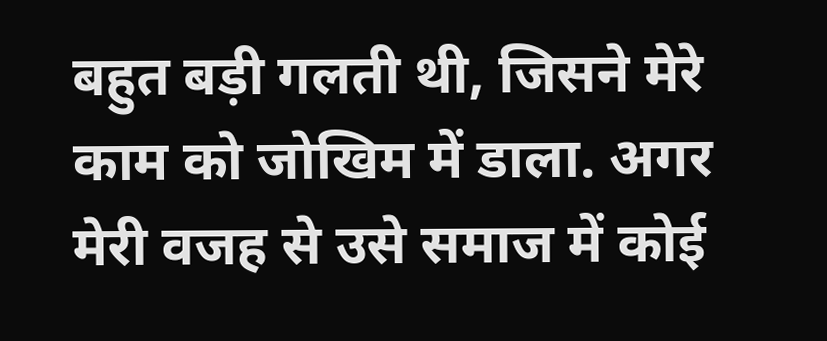बहुत बड़ी गलती थी, जिसने मेरे काम को जोखिम में डाला. अगर मेरी वजह से उसे समाज में कोई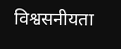विश्वसनीयता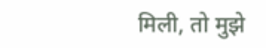मिली, तो मुझे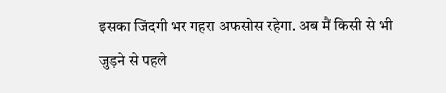इसका जिंदगी भर गहरा अफसोस रहेगा. अब मैं किसी से भी जुड़ने से पहले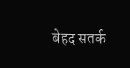बेहद सतर्क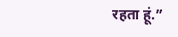रहता हूं.”